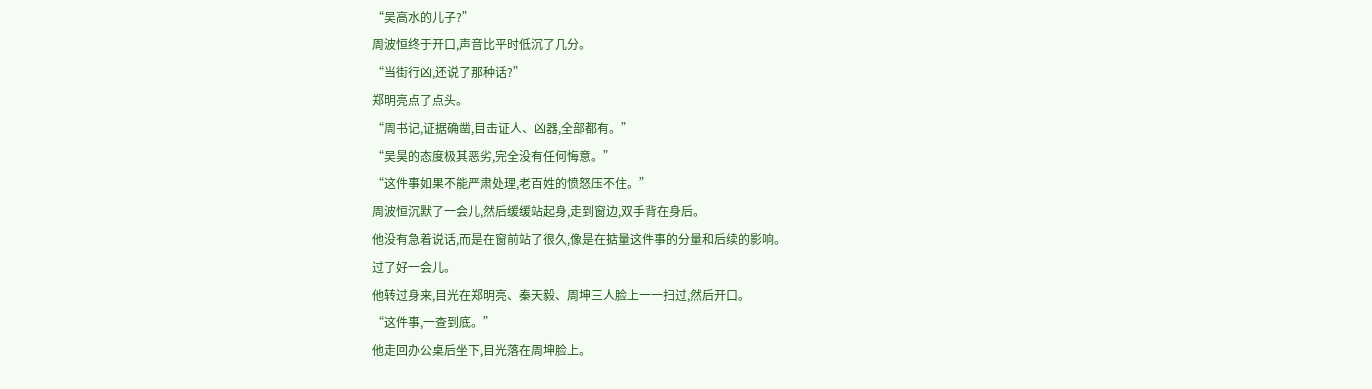“吴高水的儿子?”
周波恒终于开口,声音比平时低沉了几分。
“当街行凶,还说了那种话?”
郑明亮点了点头。
“周书记,证据确凿,目击证人、凶器,全部都有。”
“吴昊的态度极其恶劣,完全没有任何悔意。”
“这件事如果不能严肃处理,老百姓的愤怒压不住。”
周波恒沉默了一会儿,然后缓缓站起身,走到窗边,双手背在身后。
他没有急着说话,而是在窗前站了很久,像是在掂量这件事的分量和后续的影响。
过了好一会儿。
他转过身来,目光在郑明亮、秦天毅、周坤三人脸上一一扫过,然后开口。
“这件事,一查到底。”
他走回办公桌后坐下,目光落在周坤脸上。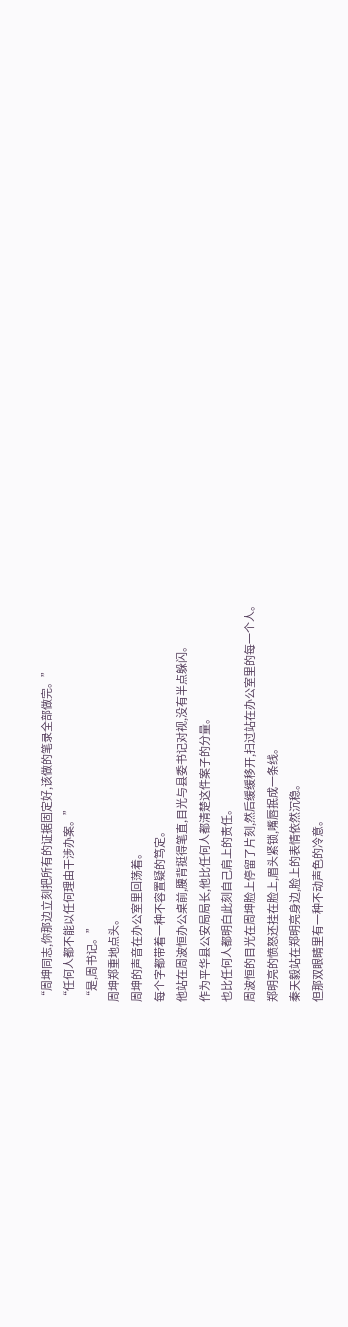“周坤同志,你那边立刻把所有的证据固定好,该做的笔录全部做完。”
“任何人都不能以任何理由干涉办案。”
“是,周书记。”
周坤郑重地点头。
周坤的声音在办公室里回荡着。
每个字都带着一种不容置疑的笃定。
他站在周波恒办公桌前,腰背挺得笔直,目光与县委书记对视,没有半点躲闪。
作为平华县公安局局长,他比任何人都清楚这件案子的分量。
也比任何人都明白此刻自己肩上的责任。
周波恒的目光在周坤脸上停留了片刻,然后缓缓移开,扫过站在办公室里的每一个人。
郑明亮的愤怒还挂在脸上,眉头紧锁,嘴唇抿成一条线。
秦天毅站在郑明亮身边,脸上的表情依然沉稳。
但那双眼睛里有一种不动声色的冷意。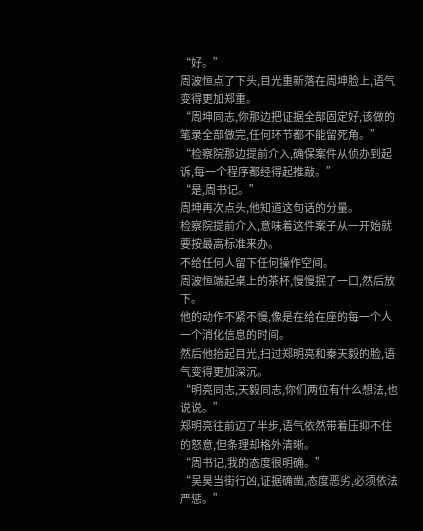“好。”
周波恒点了下头,目光重新落在周坤脸上,语气变得更加郑重。
“周坤同志,你那边把证据全部固定好,该做的笔录全部做完,任何环节都不能留死角。”
“检察院那边提前介入,确保案件从侦办到起诉,每一个程序都经得起推敲。”
“是,周书记。”
周坤再次点头,他知道这句话的分量。
检察院提前介入,意味着这件案子从一开始就要按最高标准来办。
不给任何人留下任何操作空间。
周波恒端起桌上的茶杯,慢慢抿了一口,然后放下。
他的动作不紧不慢,像是在给在座的每一个人一个消化信息的时间。
然后他抬起目光,扫过郑明亮和秦天毅的脸,语气变得更加深沉。
“明亮同志,天毅同志,你们两位有什么想法,也说说。”
郑明亮往前迈了半步,语气依然带着压抑不住的怒意,但条理却格外清晰。
“周书记,我的态度很明确。”
“吴昊当街行凶,证据确凿,态度恶劣,必须依法严惩。”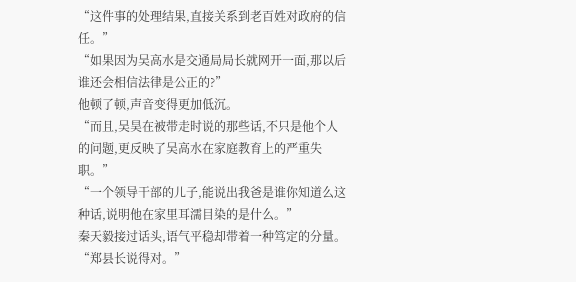“这件事的处理结果,直接关系到老百姓对政府的信任。”
“如果因为吴高水是交通局局长就网开一面,那以后谁还会相信法律是公正的?”
他顿了顿,声音变得更加低沉。
“而且,吴昊在被带走时说的那些话,不只是他个人的问题,更反映了吴高水在家庭教育上的严重失职。”
“一个领导干部的儿子,能说出我爸是谁你知道么这种话,说明他在家里耳濡目染的是什么。”
秦天毅接过话头,语气平稳却带着一种笃定的分量。
“郑县长说得对。”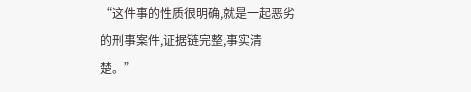“这件事的性质很明确,就是一起恶劣的刑事案件,证据链完整,事实清楚。”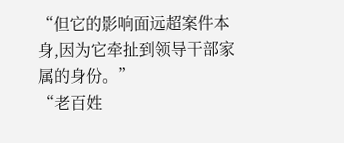“但它的影响面远超案件本身,因为它牵扯到领导干部家属的身份。”
“老百姓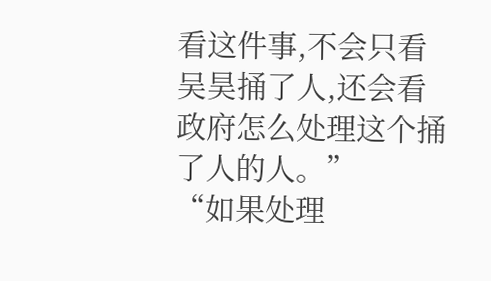看这件事,不会只看吴昊捅了人,还会看政府怎么处理这个捅了人的人。”
“如果处理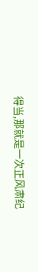得当,那就是一次正风肃纪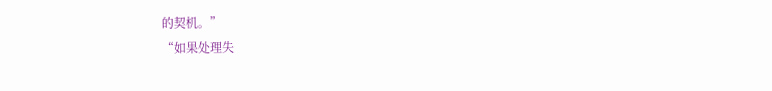的契机。”
“如果处理失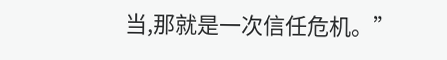当,那就是一次信任危机。”